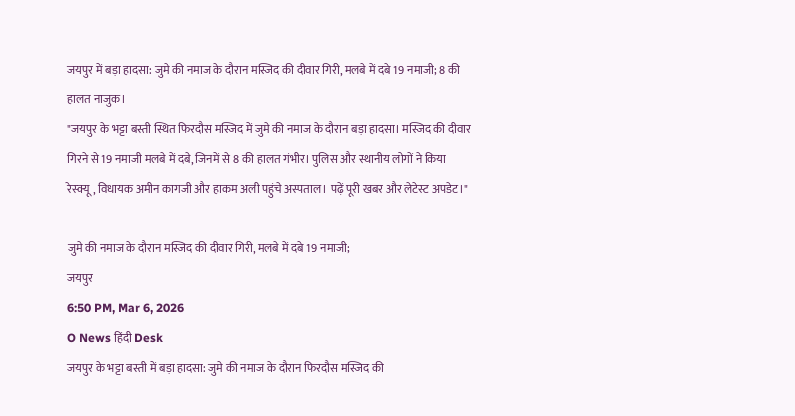जयपुर में बड़ा हादसा: जुमे की नमाज के दौरान मस्जिद की दीवार गिरी, मलबे में दबे 19 नमाजी; 8 की हालत नाजुक।
"जयपुर के भट्टा बस्ती स्थित फिरदौस मस्जिद में जुमे की नमाज के दौरान बड़ा हादसा। मस्जिद की दीवार गिरने से 19 नमाजी मलबे में दबे, जिनमें से 8 की हालत गंभीर। पुलिस और स्थानीय लोगों ने किया रेस्क्यू, विधायक अमीन कागजी और हाकम अली पहुंचे अस्पताल। पढ़ें पूरी खबर और लेटेस्ट अपडेट।"

जुमे की नमाज के दौरान मस्जिद की दीवार गिरी, मलबे में दबे 19 नमाजी;
जयपुर
6:50 PM, Mar 6, 2026
O News हिंदी Desk
जयपुर के भट्टा बस्ती में बड़ा हादसा: जुमे की नमाज के दौरान फिरदौस मस्जिद की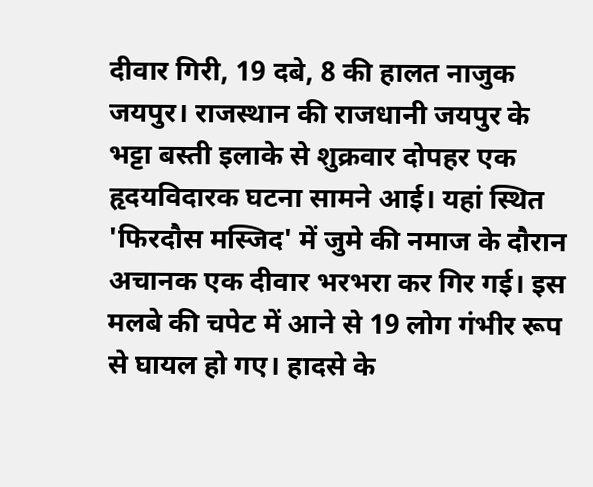दीवार गिरी, 19 दबे, 8 की हालत नाजुक
जयपुर। राजस्थान की राजधानी जयपुर के भट्टा बस्ती इलाके से शुक्रवार दोपहर एक हृदयविदारक घटना सामने आई। यहां स्थित 'फिरदौस मस्जिद' में जुमे की नमाज के दौरान अचानक एक दीवार भरभरा कर गिर गई। इस मलबे की चपेट में आने से 19 लोग गंभीर रूप से घायल हो गए। हादसे के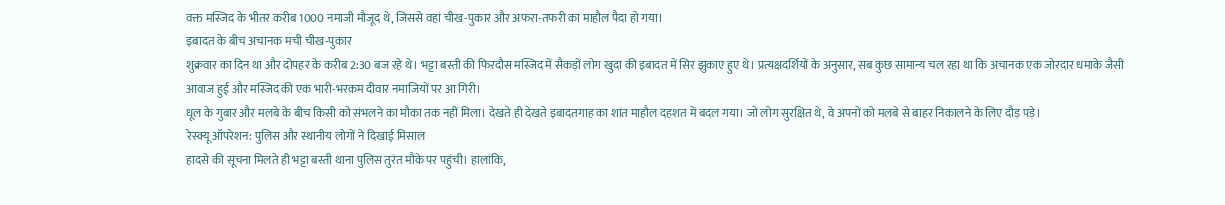वक्त मस्जिद के भीतर करीब 1000 नमाजी मौजूद थे, जिससे वहां चीख-पुकार और अफरा-तफरी का माहौल पैदा हो गया।
इबादत के बीच अचानक मची चीख-पुकार
शुक्रवार का दिन था और दोपहर के करीब 2:30 बज रहे थे। भट्टा बस्ती की फिरदौस मस्जिद में सैकड़ों लोग खुदा की इबादत में सिर झुकाए हुए थे। प्रत्यक्षदर्शियों के अनुसार, सब कुछ सामान्य चल रहा था कि अचानक एक जोरदार धमाके जैसी आवाज हुई और मस्जिद की एक भारी-भरकम दीवार नमाजियों पर आ गिरी।
धूल के गुबार और मलबे के बीच किसी को संभलने का मौका तक नहीं मिला। देखते ही देखते इबादतगाह का शांत माहौल दहशत में बदल गया। जो लोग सुरक्षित थे, वे अपनों को मलबे से बाहर निकालने के लिए दौड़ पड़े।
रेस्क्यू ऑपरेशन: पुलिस और स्थानीय लोगों ने दिखाई मिसाल
हादसे की सूचना मिलते ही भट्टा बस्ती थाना पुलिस तुरंत मौके पर पहुंची। हालांकि,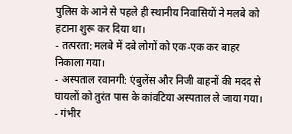पुलिस के आने से पहले ही स्थानीय निवासियों ने मलबे को हटाना शुरू कर दिया था।
- तत्परता: मलबे में दबे लोगों को एक-एक कर बाहर निकाला गया।
- अस्पताल रवानगी: एंबुलेंस और निजी वाहनों की मदद से घायलों को तुरंत पास के कांवटिया अस्पताल ले जाया गया।
- गंभीर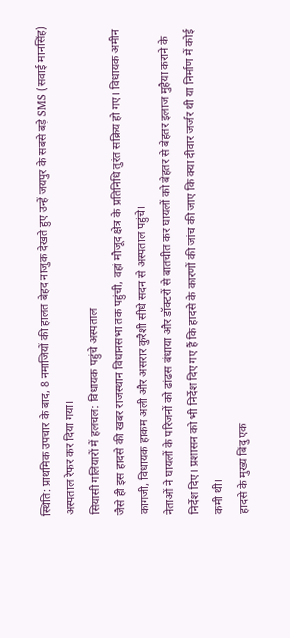स्थिति: प्राथमिक उपचार के बाद, 8 नमाजियों की हालत बेहद नाजुक देखते हुए उन्हें जयपुर के सबसे बड़े SMS (सवाई मानसिंह) अस्पताल रेफर कर दिया गया।
सियासी गलियारों में हलचल: विधायक पहुंचे अस्पताल
जैसे ही इस हादसे की खबर राजस्थान विधानसभा तक पहुंची, वहां मौजूद क्षेत्र के प्रतिनिधि तुरंत सक्रिय हो गए। विधायक अमीन कागजी, विधायक हाकम अली और असरार कुरैशी सीधे सदन से अस्पताल पहुंचे।
नेताओं ने घायलों के परिजनों को ढांढस बंधाया और डॉक्टरों से बातचीत कर घायलों को बेहतर से बेहतर इलाज मुहैया कराने के निर्देश दिए। प्रशासन को भी निर्देश दिए गए हैं कि हादसे के कारणों की जांच की जाए कि क्या दीवार जर्जर थी या निर्माण में कोई कमी थी।
हादसे के मुख्य बिंदु एक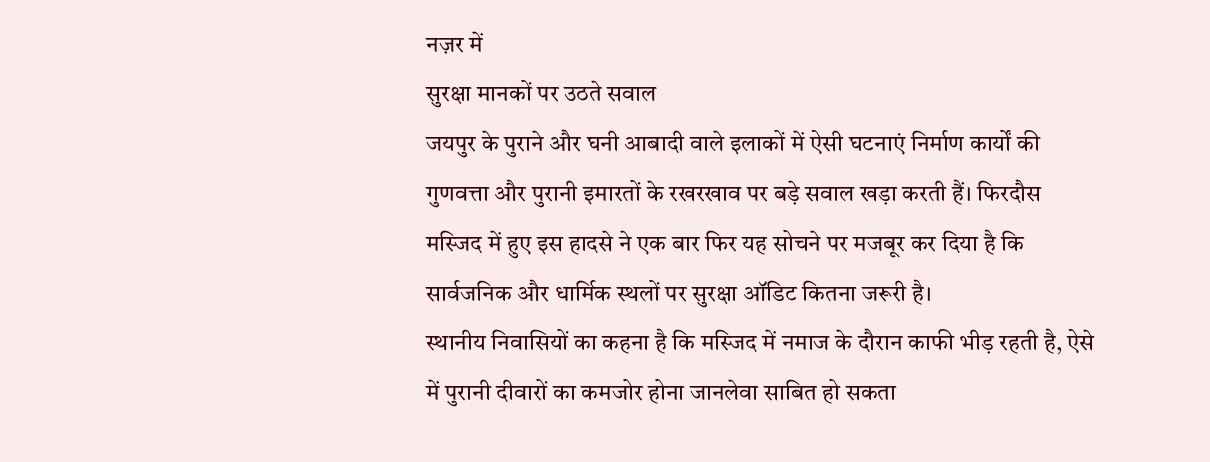नज़र में
सुरक्षा मानकों पर उठते सवाल
जयपुर के पुराने और घनी आबादी वाले इलाकों में ऐसी घटनाएं निर्माण कार्यों की गुणवत्ता और पुरानी इमारतों के रखरखाव पर बड़े सवाल खड़ा करती हैं। फिरदौस मस्जिद में हुए इस हादसे ने एक बार फिर यह सोचने पर मजबूर कर दिया है कि सार्वजनिक और धार्मिक स्थलों पर सुरक्षा ऑडिट कितना जरूरी है।
स्थानीय निवासियों का कहना है कि मस्जिद में नमाज के दौरान काफी भीड़ रहती है, ऐसे में पुरानी दीवारों का कमजोर होना जानलेवा साबित हो सकता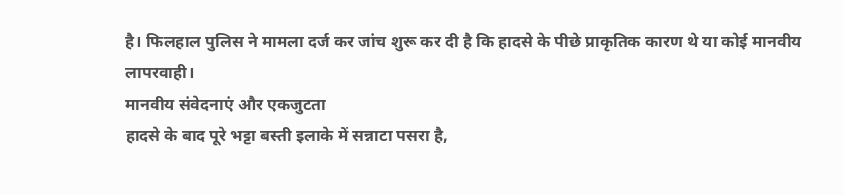है। फिलहाल पुलिस ने मामला दर्ज कर जांच शुरू कर दी है कि हादसे के पीछे प्राकृतिक कारण थे या कोई मानवीय लापरवाही।
मानवीय संवेदनाएं और एकजुटता
हादसे के बाद पूरे भट्टा बस्ती इलाके में सन्नाटा पसरा है,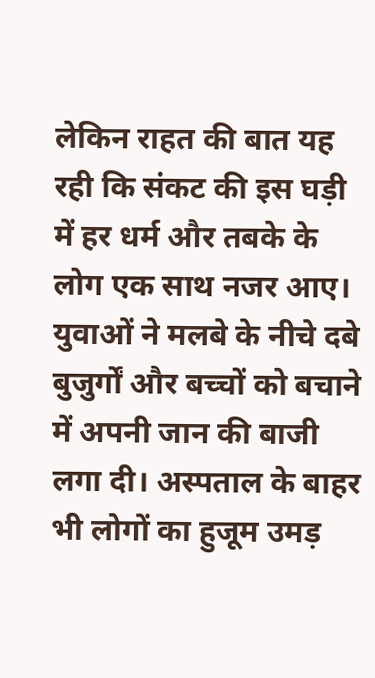लेकिन राहत की बात यह रही कि संकट की इस घड़ी में हर धर्म और तबके के लोग एक साथ नजर आए। युवाओं ने मलबे के नीचे दबे बुजुर्गों और बच्चों को बचाने में अपनी जान की बाजी लगा दी। अस्पताल के बाहर भी लोगों का हुजूम उमड़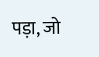पड़ा, जो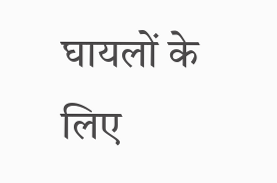घायलों के लिए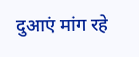दुआएं मांग रहे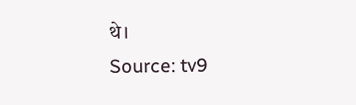थे।
Source: tv9